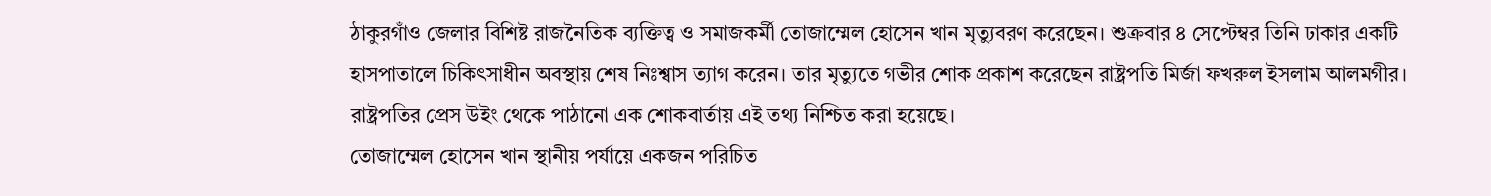ঠাকুরগাঁও জেলার বিশিষ্ট রাজনৈতিক ব্যক্তিত্ব ও সমাজকর্মী তোজাম্মেল হোসেন খান মৃত্যুবরণ করেছেন। শুক্রবার ৪ সেপ্টেম্বর তিনি ঢাকার একটি হাসপাতালে চিকিৎসাধীন অবস্থায় শেষ নিঃশ্বাস ত্যাগ করেন। তার মৃত্যুতে গভীর শোক প্রকাশ করেছেন রাষ্ট্রপতি মির্জা ফখরুল ইসলাম আলমগীর। রাষ্ট্রপতির প্রেস উইং থেকে পাঠানো এক শোকবার্তায় এই তথ্য নিশ্চিত করা হয়েছে।
তোজাম্মেল হোসেন খান স্থানীয় পর্যায়ে একজন পরিচিত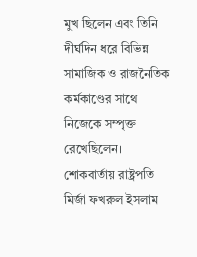মুখ ছিলেন এবং তিনি দীর্ঘদিন ধরে বিভিন্ন সামাজিক ও রাজনৈতিক কর্মকাণ্ডের সাথে নিজেকে সম্পৃক্ত রেখেছিলেন। শোকবার্তায় রাষ্ট্রপতি মির্জা ফখরুল ইসলাম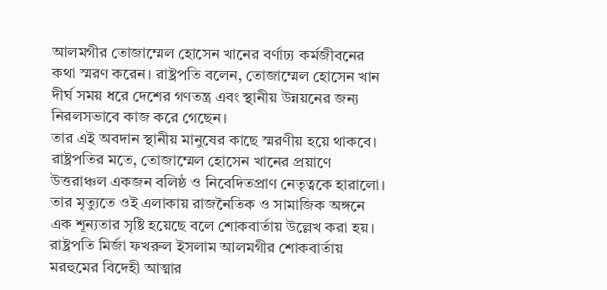আলমগীর তোজাম্মেল হোসেন খানের বর্ণাঢ্য কর্মজীবনের কথা স্মরণ করেন। রাষ্ট্রপতি বলেন, তোজাম্মেল হোসেন খান দীর্ঘ সময় ধরে দেশের গণতন্ত্র এবং স্থানীয় উন্নয়নের জন্য নিরলসভাবে কাজ করে গেছেন।
তার এই অবদান স্থানীয় মানুষের কাছে স্মরণীয় হয়ে থাকবে। রাষ্ট্রপতির মতে, তোজাম্মেল হোসেন খানের প্রয়াণে উত্তরাঞ্চল একজন বলিষ্ঠ ও নিবেদিতপ্রাণ নেতৃত্বকে হারালো। তার মৃত্যুতে ওই এলাকায় রাজনৈতিক ও সামাজিক অঙ্গনে এক শূন্যতার সৃষ্টি হয়েছে বলে শোকবার্তায় উল্লেখ করা হয়। রাষ্ট্রপতি মির্জা ফখরুল ইসলাম আলমগীর শোকবার্তায় মরহুমের বিদেহী আত্মার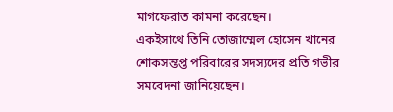মাগফেরাত কামনা করেছেন।
একইসাথে তিনি তোজাম্মেল হোসেন খানের শোকসন্তপ্ত পরিবারের সদস্যদের প্রতি গভীর সমবেদনা জানিয়েছেন।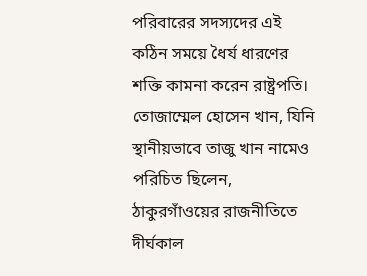পরিবারের সদস্যদের এই কঠিন সময়ে ধৈর্য ধারণের শক্তি কামনা করেন রাষ্ট্রপতি। তোজাম্মেল হোসেন খান, যিনি স্থানীয়ভাবে তাজু খান নামেও পরিচিত ছিলেন, ঠাকুরগাঁওয়ের রাজনীতিতে দীর্ঘকাল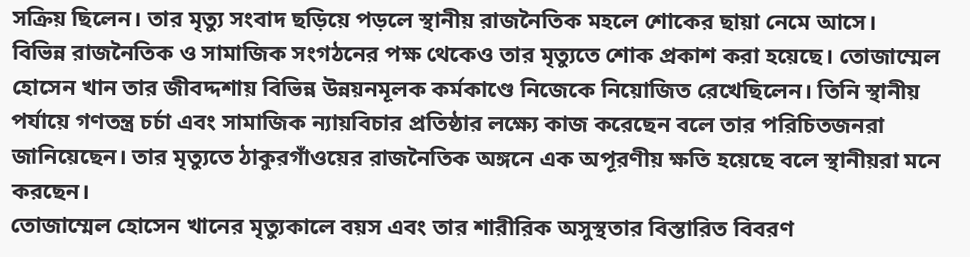সক্রিয় ছিলেন। তার মৃত্যু সংবাদ ছড়িয়ে পড়লে স্থানীয় রাজনৈতিক মহলে শোকের ছায়া নেমে আসে।
বিভিন্ন রাজনৈতিক ও সামাজিক সংগঠনের পক্ষ থেকেও তার মৃত্যুতে শোক প্রকাশ করা হয়েছে। তোজাম্মেল হোসেন খান তার জীবদ্দশায় বিভিন্ন উন্নয়নমূলক কর্মকাণ্ডে নিজেকে নিয়োজিত রেখেছিলেন। তিনি স্থানীয় পর্যায়ে গণতন্ত্র চর্চা এবং সামাজিক ন্যায়বিচার প্রতিষ্ঠার লক্ষ্যে কাজ করেছেন বলে তার পরিচিতজনরা জানিয়েছেন। তার মৃত্যুতে ঠাকুরগাঁওয়ের রাজনৈতিক অঙ্গনে এক অপূরণীয় ক্ষতি হয়েছে বলে স্থানীয়রা মনে করছেন।
তোজাম্মেল হোসেন খানের মৃত্যুকালে বয়স এবং তার শারীরিক অসুস্থতার বিস্তারিত বিবরণ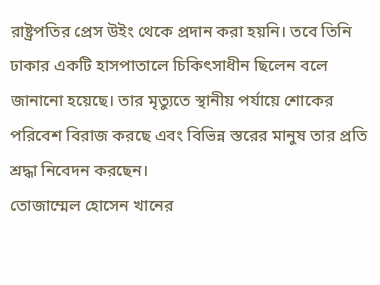রাষ্ট্রপতির প্রেস উইং থেকে প্রদান করা হয়নি। তবে তিনি ঢাকার একটি হাসপাতালে চিকিৎসাধীন ছিলেন বলে জানানো হয়েছে। তার মৃত্যুতে স্থানীয় পর্যায়ে শোকের পরিবেশ বিরাজ করছে এবং বিভিন্ন স্তরের মানুষ তার প্রতি শ্রদ্ধা নিবেদন করছেন।
তোজাম্মেল হোসেন খানের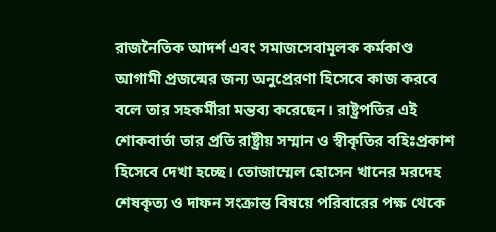রাজনৈতিক আদর্শ এবং সমাজসেবামূলক কর্মকাণ্ড আগামী প্রজন্মের জন্য অনুপ্রেরণা হিসেবে কাজ করবে বলে তার সহকর্মীরা মন্তব্য করেছেন। রাষ্ট্রপতির এই শোকবার্তা তার প্রতি রাষ্ট্রীয় সম্মান ও স্বীকৃতির বহিঃপ্রকাশ হিসেবে দেখা হচ্ছে। তোজাম্মেল হোসেন খানের মরদেহ শেষকৃত্য ও দাফন সংক্রান্ত বিষয়ে পরিবারের পক্ষ থেকে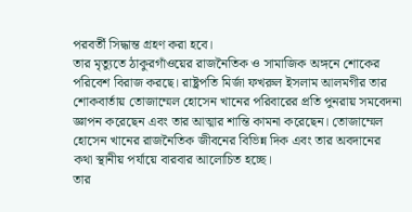পরবর্তী সিদ্ধান্ত গ্রহণ করা হবে।
তার মৃত্যুতে ঠাকুরগাঁওয়ের রাজনৈতিক ও সামাজিক অঙ্গনে শোকের পরিবেশ বিরাজ করছে। রাষ্ট্রপতি মির্জা ফখরুল ইসলাম আলমগীর তার শোকবার্তায় তোজাম্মেল হোসেন খানের পরিবারের প্রতি পুনরায় সমবেদনা জ্ঞাপন করেছেন এবং তার আত্মার শান্তি কামনা করেছেন। তোজাম্মেল হোসেন খানের রাজনৈতিক জীবনের বিভিন্ন দিক এবং তার অবদানের কথা স্থানীয় পর্যায়ে বারবার আলোচিত হচ্ছে।
তার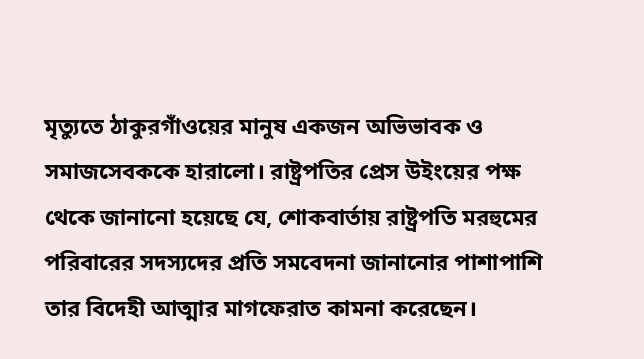মৃত্যুতে ঠাকুরগাঁওয়ের মানুষ একজন অভিভাবক ও সমাজসেবককে হারালো। রাষ্ট্রপতির প্রেস উইংয়ের পক্ষ থেকে জানানো হয়েছে যে, শোকবার্তায় রাষ্ট্রপতি মরহুমের পরিবারের সদস্যদের প্রতি সমবেদনা জানানোর পাশাপাশি তার বিদেহী আত্মার মাগফেরাত কামনা করেছেন।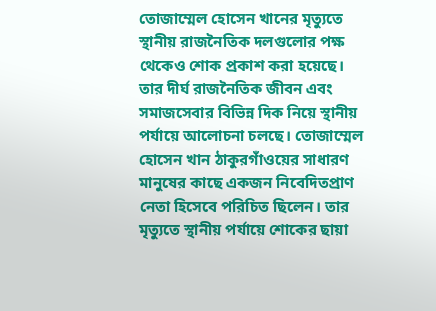তোজাম্মেল হোসেন খানের মৃত্যুতে স্থানীয় রাজনৈতিক দলগুলোর পক্ষ থেকেও শোক প্রকাশ করা হয়েছে।
তার দীর্ঘ রাজনৈতিক জীবন এবং সমাজসেবার বিভিন্ন দিক নিয়ে স্থানীয় পর্যায়ে আলোচনা চলছে। তোজাম্মেল হোসেন খান ঠাকুরগাঁওয়ের সাধারণ মানুষের কাছে একজন নিবেদিতপ্রাণ নেতা হিসেবে পরিচিত ছিলেন। তার মৃত্যুতে স্থানীয় পর্যায়ে শোকের ছায়া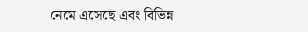নেমে এসেছে এবং বিভিন্ন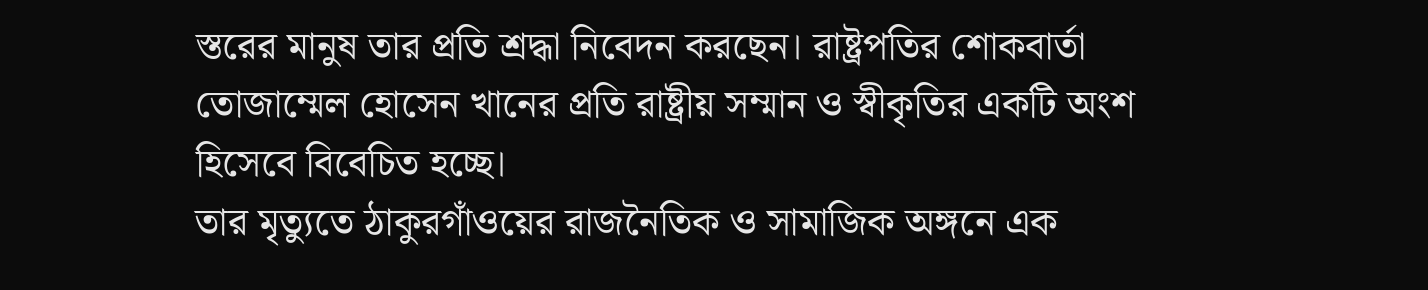স্তরের মানুষ তার প্রতি শ্রদ্ধা নিবেদন করছেন। রাষ্ট্রপতির শোকবার্তা তোজাম্মেল হোসেন খানের প্রতি রাষ্ট্রীয় সম্মান ও স্বীকৃতির একটি অংশ হিসেবে বিবেচিত হচ্ছে।
তার মৃত্যুতে ঠাকুরগাঁওয়ের রাজনৈতিক ও সামাজিক অঙ্গনে এক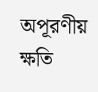অপূরণীয় ক্ষতি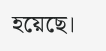হয়েছে।